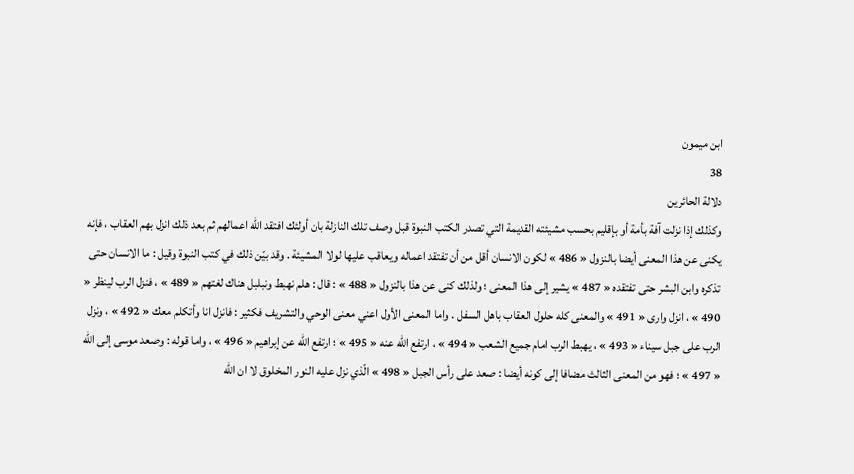ابن ميمون
38
دلالة الحائرين
وكذلك إذا نزلت آفة بأمة أو بإقليم بحسب مشيئته القديمة التي تصدر الكتب النبوة قبل وصف تلك النازلة بان أولئك افتقد اللّه اعمالهم ثم بعد ذلك انزل بهم العقاب ، فإنه يكنى عن هذا المعنى أيضا بالنزول « 486 » لكون الانسان أقل من أن تفتقد اعماله ويعاقب عليها لولا المشيئة . وقد بيّن ذلك في كتب النبوة وقيل : ما الانسان حتى تذكره وابن البشر حتى تفتقده « 487 » يشير إلى هذا المعنى ؛ ولذلك كنى عن هذا بالنزول « 488 » : قال : هلم نهبط ونبلبل هناك لغتهم « 489 » ، فنزل الرب لينظر « 490 » ، انزل وارى « 491 » والمعنى كله حلول العقاب باهل السفل . واما المعنى الأول اعني معنى الوحي والتشريف فكثير : فانزل انا وأتكلم معك « 492 » ، ونزل الرب على جبل سيناء « 493 » ، يهبط الرب امام جميع الشعب « 494 » ، ارتفع اللّه عنه « 495 » ؛ ارتفع اللّه عن إبراهيم « 496 » ، واما قوله : وصعد موسى إلى اللّه « 497 » ؛ فهو من المعنى الثالث مضافا إلى كونه أيضا : صعد على رأس الجبل « 498 » الّذي نزل عليه النور المخلوق لا ان اللّه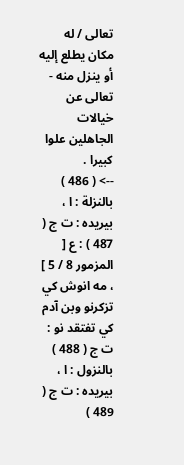تعالى / له مكان يطلع إليه أو ينزل منه - تعالى عن خيالات الجاهلين علوا كبيرا .
--> ( 486 ) بالنزلة : ا ، بيريده : ت ج ( 487 ) : ع [ المزمور 8 / 5 ] ، مه انوش كي تزكرنو وبن آدم كي تفتقد نو : ت ج ( 488 ) بالنزول : ا ، بيريده : ت ج ( 489 )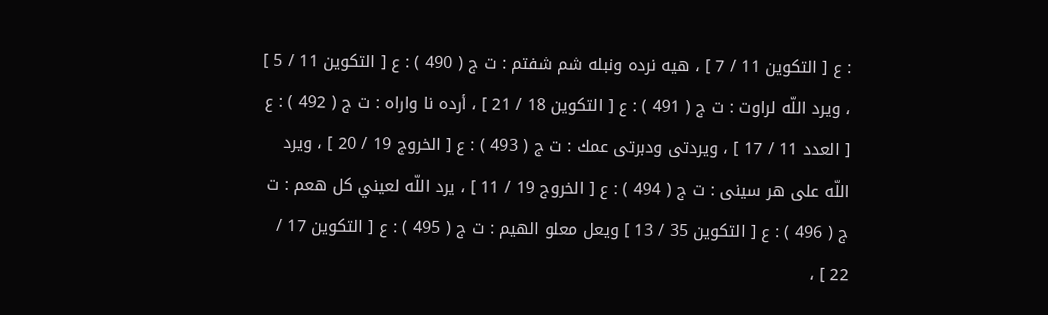: ع [ التكوين 11 / 7 ] ، هيه نرده ونبله شم شفتم : ت ج ( 490 ) : ع [ التكوين 11 / 5 ] ، ويرد اللّه لراوت : ت ج ( 491 ) : ع [ التكوين 18 / 21 ] ، أرده نا واراه : ت ج ( 492 ) : ع [ العدد 11 / 17 ] ، ويردتى ودبرتى عمك : ت ج ( 493 ) : ع [ الخروج 19 / 20 ] ، ويرد اللّه على هر سينى : ت ج ( 494 ) : ع [ الخروج 19 / 11 ] ، يرد اللّه لعيني كل هعم : ت ج ( 496 ) : ع [ التكوين 35 / 13 ] ويعل معلو الهيم : ت ج ( 495 ) : ع [ التكوين 17 / 22 ] ،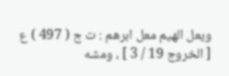ويعل الهيم معل ابرهم : ت ج ( 497 ) ع [ الخروج 19 / 3 ] ، ومشه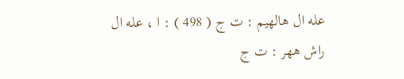عله ال هالهيم : ت ج ( 498 ) : ا ، عله ال راش ههر : ت ج